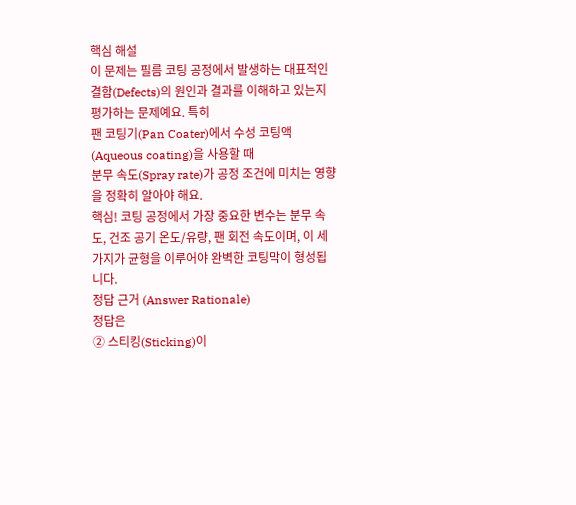핵심 해설
이 문제는 필름 코팅 공정에서 발생하는 대표적인 결함(Defects)의 원인과 결과를 이해하고 있는지 평가하는 문제예요. 특히
팬 코팅기(Pan Coater)에서 수성 코팅액(Aqueous coating)을 사용할 때
분무 속도(Spray rate)가 공정 조건에 미치는 영향을 정확히 알아야 해요.
핵심! 코팅 공정에서 가장 중요한 변수는 분무 속도, 건조 공기 온도/유량, 팬 회전 속도이며, 이 세 가지가 균형을 이루어야 완벽한 코팅막이 형성됩니다.
정답 근거 (Answer Rationale)
정답은
② 스티킹(Sticking)이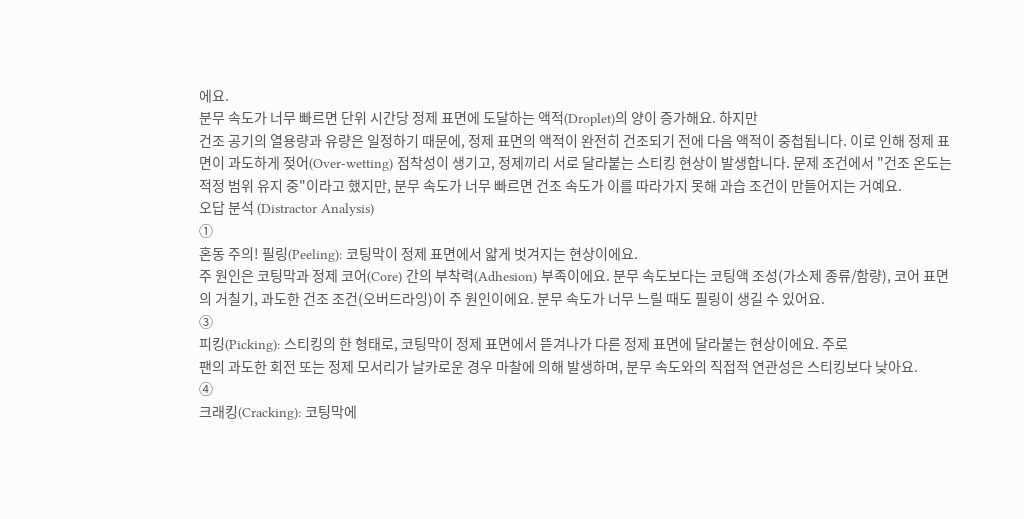에요.
분무 속도가 너무 빠르면 단위 시간당 정제 표면에 도달하는 액적(Droplet)의 양이 증가해요. 하지만
건조 공기의 열용량과 유량은 일정하기 때문에, 정제 표면의 액적이 완전히 건조되기 전에 다음 액적이 중첩됩니다. 이로 인해 정제 표면이 과도하게 젖어(Over-wetting) 점착성이 생기고, 정제끼리 서로 달라붙는 스티킹 현상이 발생합니다. 문제 조건에서 "건조 온도는 적정 범위 유지 중"이라고 했지만, 분무 속도가 너무 빠르면 건조 속도가 이를 따라가지 못해 과습 조건이 만들어지는 거예요.
오답 분석 (Distractor Analysis)
①
혼동 주의! 필링(Peeling): 코팅막이 정제 표면에서 얇게 벗겨지는 현상이에요.
주 원인은 코팅막과 정제 코어(Core) 간의 부착력(Adhesion) 부족이에요. 분무 속도보다는 코팅액 조성(가소제 종류/함량), 코어 표면의 거칠기, 과도한 건조 조건(오버드라잉)이 주 원인이에요. 분무 속도가 너무 느릴 때도 필링이 생길 수 있어요.
③
피킹(Picking): 스티킹의 한 형태로, 코팅막이 정제 표면에서 뜯겨나가 다른 정제 표면에 달라붙는 현상이에요. 주로
팬의 과도한 회전 또는 정제 모서리가 날카로운 경우 마찰에 의해 발생하며, 분무 속도와의 직접적 연관성은 스티킹보다 낮아요.
④
크래킹(Cracking): 코팅막에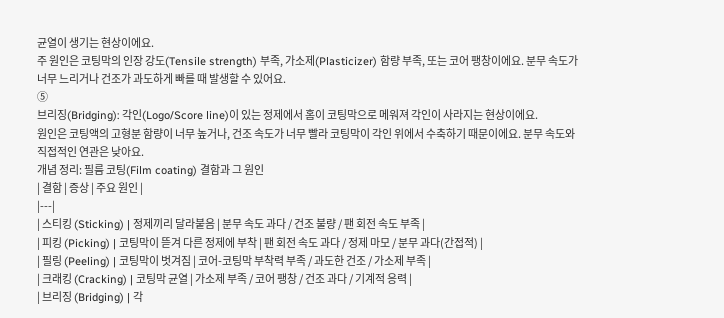균열이 생기는 현상이에요.
주 원인은 코팅막의 인장 강도(Tensile strength) 부족, 가소제(Plasticizer) 함량 부족, 또는 코어 팽창이에요. 분무 속도가 너무 느리거나 건조가 과도하게 빠를 때 발생할 수 있어요.
⑤
브리징(Bridging): 각인(Logo/Score line)이 있는 정제에서 홈이 코팅막으로 메워져 각인이 사라지는 현상이에요.
원인은 코팅액의 고형분 함량이 너무 높거나, 건조 속도가 너무 빨라 코팅막이 각인 위에서 수축하기 때문이에요. 분무 속도와 직접적인 연관은 낮아요.
개념 정리: 필름 코팅(Film coating) 결함과 그 원인
| 결함 | 증상 | 주요 원인 |
|---|
| 스티킹 (Sticking) | 정제끼리 달라붙음 | 분무 속도 과다 / 건조 불량 / 팬 회전 속도 부족 |
| 피킹 (Picking) | 코팅막이 뜯겨 다른 정제에 부착 | 팬 회전 속도 과다 / 정제 마모 / 분무 과다(간접적) |
| 필링 (Peeling) | 코팅막이 벗겨짐 | 코어-코팅막 부착력 부족 / 과도한 건조 / 가소제 부족 |
| 크래킹 (Cracking) | 코팅막 균열 | 가소제 부족 / 코어 팽창 / 건조 과다 / 기계적 응력 |
| 브리징 (Bridging) | 각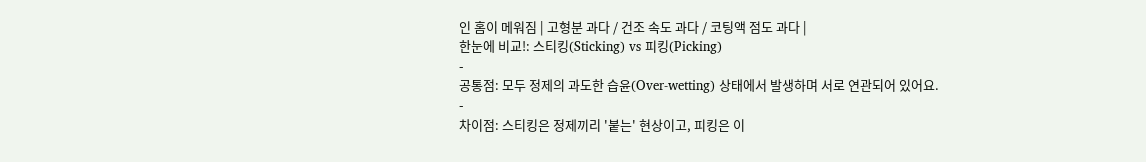인 홈이 메워짐 | 고형분 과다 / 건조 속도 과다 / 코팅액 점도 과다 |
한눈에 비교!: 스티킹(Sticking) vs 피킹(Picking)
-
공통점: 모두 정제의 과도한 습윤(Over-wetting) 상태에서 발생하며 서로 연관되어 있어요.
-
차이점: 스티킹은 정제끼리 '붙는' 현상이고, 피킹은 이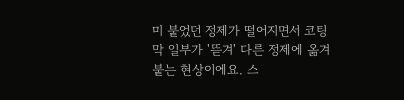미 붙었던 정제가 떨어지면서 코팅막 일부가 '뜯겨' 다른 정제에 옮겨 붙는 현상이에요. 스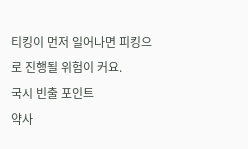티킹이 먼저 일어나면 피킹으로 진행될 위험이 커요.
국시 빈출 포인트
약사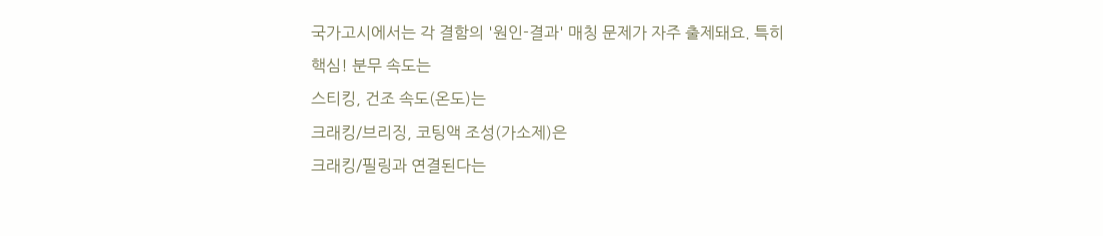국가고시에서는 각 결함의 '원인-결과' 매칭 문제가 자주 출제돼요. 특히
핵심! 분무 속도는
스티킹, 건조 속도(온도)는
크래킹/브리징, 코팅액 조성(가소제)은
크래킹/필링과 연결된다는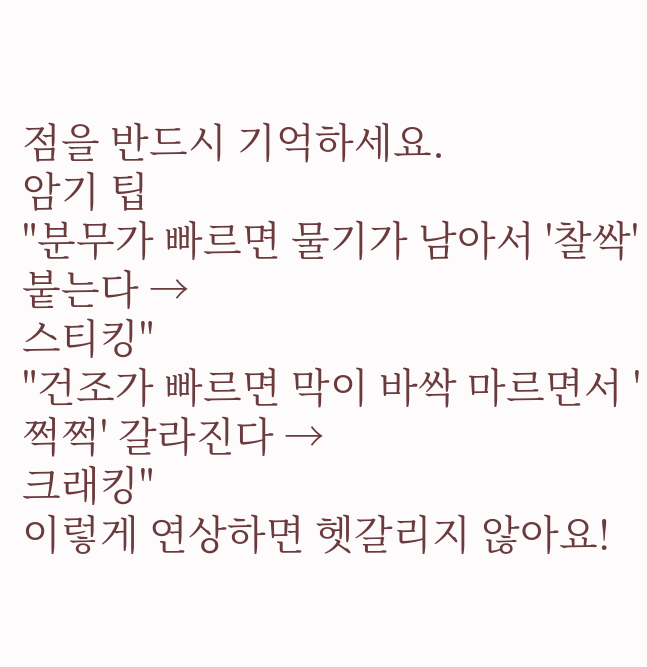점을 반드시 기억하세요.
암기 팁
"분무가 빠르면 물기가 남아서 '찰싹' 붙는다 →
스티킹"
"건조가 빠르면 막이 바싹 마르면서 '쩍쩍' 갈라진다 →
크래킹"
이렇게 연상하면 헷갈리지 않아요!